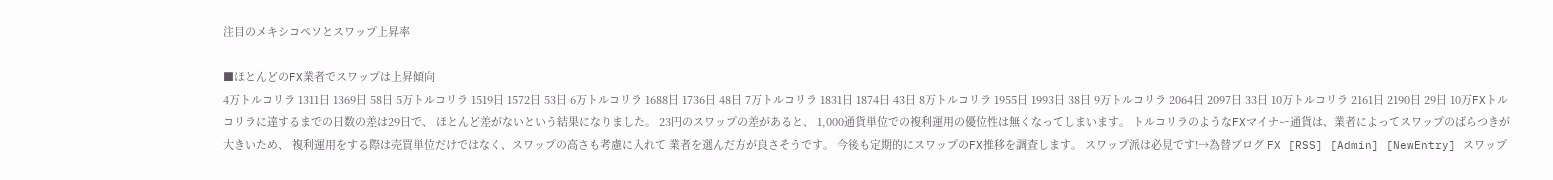注目のメキシコペソとスワップ上昇率

■ほとんどのFX業者でスワップは上昇傾向
4万トルコリラ 1311日 1369日 58日 5万トルコリラ 1519日 1572日 53日 6万トルコリラ 1688日 1736日 48日 7万トルコリラ 1831日 1874日 43日 8万トルコリラ 1955日 1993日 38日 9万トルコリラ 2064日 2097日 33日 10万トルコリラ 2161日 2190日 29日 10万FXトルコリラに達するまでの日数の差は29日で、 ほとんど差がないという結果になりました。 23円のスワップの差があると、 1,000通貨単位での複利運用の優位性は無くなってしまいます。 トルコリラのようなFXマイナー通貨は、業者によってスワップのばらつきが大きいため、 複利運用をする際は売買単位だけではなく、スワップの高さも考慮に入れて 業者を選んだ方が良さそうです。 今後も定期的にスワップのFX推移を調査します。 スワップ派は必見です!→為替ブログ FX [RSS] [Admin] [NewEntry] スワップ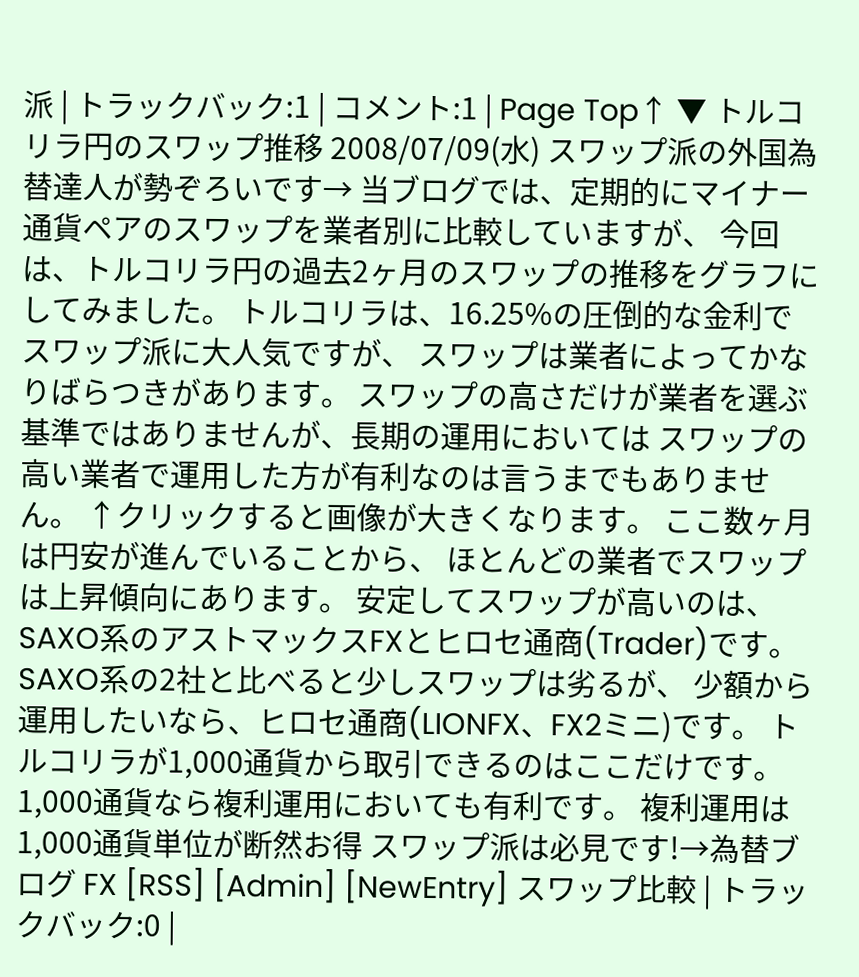派 | トラックバック:1 | コメント:1 | Page Top↑ ▼ トルコリラ円のスワップ推移 2008/07/09(水) スワップ派の外国為替達人が勢ぞろいです→ 当ブログでは、定期的にマイナー通貨ペアのスワップを業者別に比較していますが、 今回は、トルコリラ円の過去2ヶ月のスワップの推移をグラフにしてみました。 トルコリラは、16.25%の圧倒的な金利でスワップ派に大人気ですが、 スワップは業者によってかなりばらつきがあります。 スワップの高さだけが業者を選ぶ基準ではありませんが、長期の運用においては スワップの高い業者で運用した方が有利なのは言うまでもありません。 ↑クリックすると画像が大きくなります。 ここ数ヶ月は円安が進んでいることから、 ほとんどの業者でスワップは上昇傾向にあります。 安定してスワップが高いのは、 SAXO系のアストマックスFXとヒロセ通商(Trader)です。 SAXO系の2社と比べると少しスワップは劣るが、 少額から運用したいなら、ヒロセ通商(LIONFX、FX2ミニ)です。 トルコリラが1,000通貨から取引できるのはここだけです。 1,000通貨なら複利運用においても有利です。 複利運用は1,000通貨単位が断然お得 スワップ派は必見です!→為替ブログ FX [RSS] [Admin] [NewEntry] スワップ比較 | トラックバック:0 |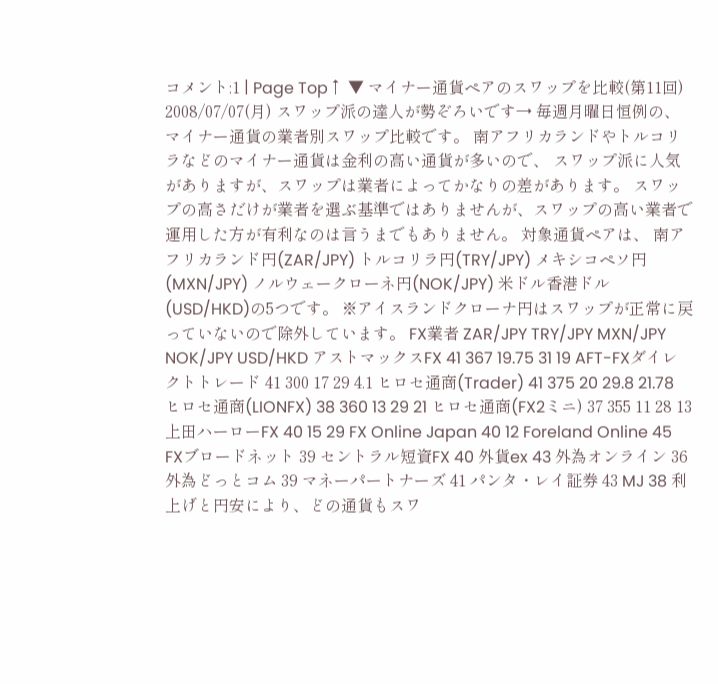コメント:1 | Page Top↑ ▼ マイナー通貨ペアのスワップを比較(第11回) 2008/07/07(月) スワップ派の達人が勢ぞろいです→ 毎週月曜日恒例の、マイナー通貨の業者別スワップ比較です。 南アフリカランドやトルコリラなどのマイナー通貨は金利の高い通貨が多いので、 スワップ派に人気がありますが、スワップは業者によってかなりの差があります。 スワップの高さだけが業者を選ぶ基準ではありませんが、スワップの高い業者で 運用した方が有利なのは言うまでもありません。 対象通貨ペアは、 南アフリカランド円(ZAR/JPY) トルコリラ円(TRY/JPY) メキシコペソ円(MXN/JPY) ノルウェークローネ円(NOK/JPY) 米ドル香港ドル(USD/HKD)の5つです。 ※アイスランドクローナ円はスワップが正常に戻っていないので除外しています。 FX業者 ZAR/JPY TRY/JPY MXN/JPY NOK/JPY USD/HKD アストマックスFX 41 367 19.75 31 19 AFT-FXダイレクトトレード 41 300 17 29 4.1 ヒロセ通商(Trader) 41 375 20 29.8 21.78 ヒロセ通商(LIONFX) 38 360 13 29 21 ヒロセ通商(FX2ミニ) 37 355 11 28 13 上田ハーローFX 40 15 29 FX Online Japan 40 12 Foreland Online 45 FXブロードネット 39 セントラル短資FX 40 外貨ex 43 外為オンライン 36 外為どっとコム 39 マネーパートナーズ 41 パンタ・レイ証券 43 MJ 38 利上げと円安により、どの通貨もスワ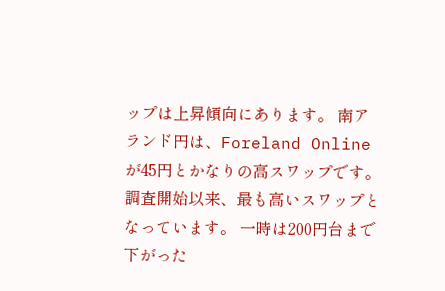ップは上昇傾向にあります。 南アランド円は、Foreland Onlineが45円とかなりの高スワップです。 調査開始以来、最も高いスワップとなっています。 一時は200円台まで下がった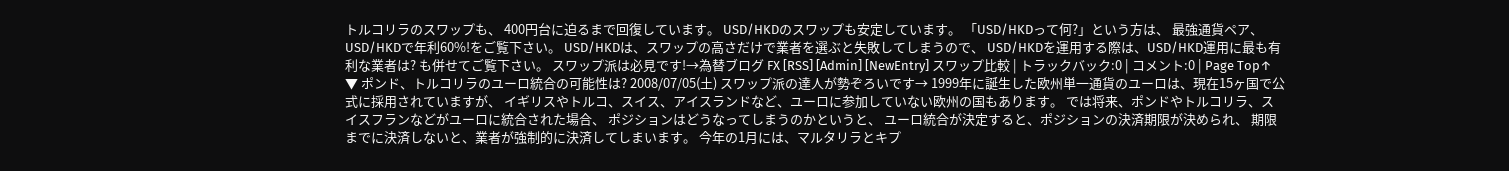トルコリラのスワップも、 400円台に迫るまで回復しています。 USD/HKDのスワップも安定しています。 「USD/HKDって何?」という方は、 最強通貨ペア、USD/HKDで年利60%!をご覧下さい。 USD/HKDは、スワップの高さだけで業者を選ぶと失敗してしまうので、 USD/HKDを運用する際は、USD/HKD運用に最も有利な業者は? も併せてご覧下さい。 スワップ派は必見です!→為替ブログ FX [RSS] [Admin] [NewEntry] スワップ比較 | トラックバック:0 | コメント:0 | Page Top↑ ▼ ポンド、トルコリラのユーロ統合の可能性は? 2008/07/05(土) スワップ派の達人が勢ぞろいです→ 1999年に誕生した欧州単一通貨のユーロは、現在15ヶ国で公式に採用されていますが、 イギリスやトルコ、スイス、アイスランドなど、ユーロに参加していない欧州の国もあります。 では将来、ポンドやトルコリラ、スイスフランなどがユーロに統合された場合、 ポジションはどうなってしまうのかというと、 ユーロ統合が決定すると、ポジションの決済期限が決められ、 期限までに決済しないと、業者が強制的に決済してしまいます。 今年の1月には、マルタリラとキプ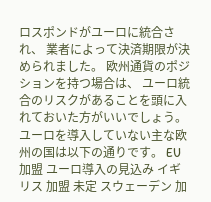ロスポンドがユーロに統合され、 業者によって決済期限が決められました。 欧州通貨のポジションを持つ場合は、 ユーロ統合のリスクがあることを頭に入れておいた方がいいでしょう。 ユーロを導入していない主な欧州の国は以下の通りです。 EU加盟 ユーロ導入の見込み イギリス 加盟 未定 スウェーデン 加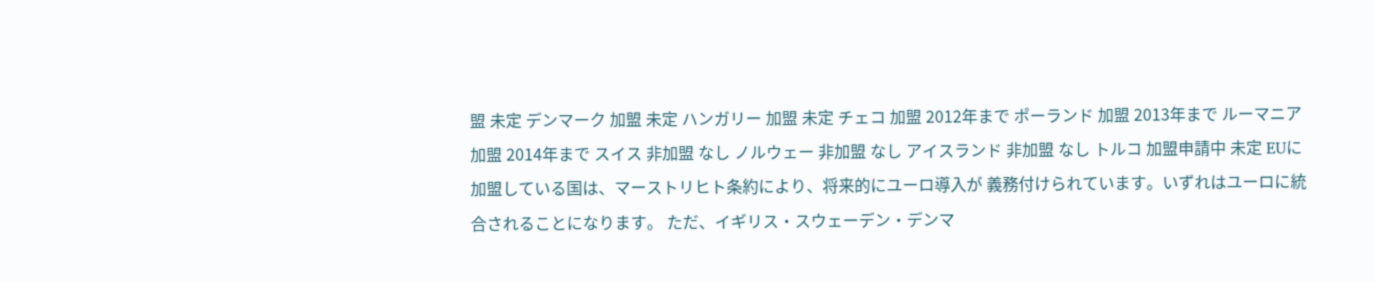盟 未定 デンマーク 加盟 未定 ハンガリー 加盟 未定 チェコ 加盟 2012年まで ポーランド 加盟 2013年まで ルーマニア 加盟 2014年まで スイス 非加盟 なし ノルウェー 非加盟 なし アイスランド 非加盟 なし トルコ 加盟申請中 未定 EUに加盟している国は、マーストリヒト条約により、将来的にユーロ導入が 義務付けられています。いずれはユーロに統合されることになります。 ただ、イギリス・スウェーデン・デンマ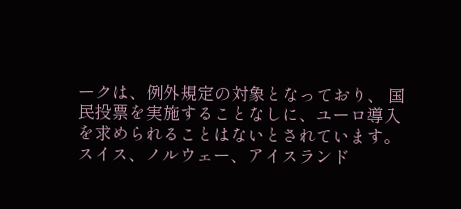ークは、例外規定の対象となっており、 国民投票を実施することなしに、ユーロ導入を求められることはないとされています。 スイス、ノルウェー、アイスランド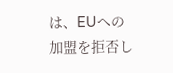は、EUへの加盟を拒否し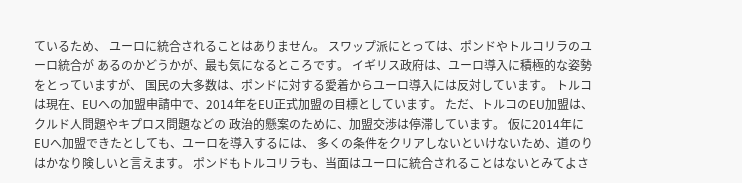ているため、 ユーロに統合されることはありません。 スワップ派にとっては、ポンドやトルコリラのユーロ統合が あるのかどうかが、最も気になるところです。 イギリス政府は、ユーロ導入に積極的な姿勢をとっていますが、 国民の大多数は、ポンドに対する愛着からユーロ導入には反対しています。 トルコは現在、EUへの加盟申請中で、2014年をEU正式加盟の目標としています。 ただ、トルコのEU加盟は、クルド人問題やキプロス問題などの 政治的懸案のために、加盟交渉は停滞しています。 仮に2014年にEUへ加盟できたとしても、ユーロを導入するには、 多くの条件をクリアしないといけないため、道のりはかなり険しいと言えます。 ポンドもトルコリラも、当面はユーロに統合されることはないとみてよさ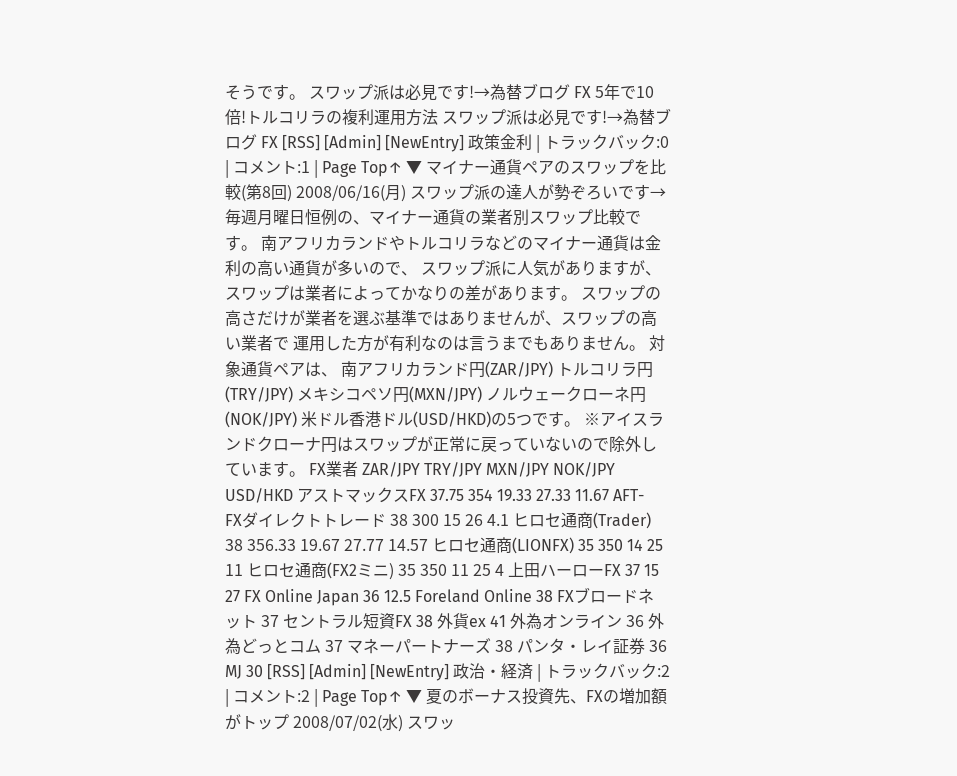そうです。 スワップ派は必見です!→為替ブログ FX 5年で10倍!トルコリラの複利運用方法 スワップ派は必見です!→為替ブログ FX [RSS] [Admin] [NewEntry] 政策金利 | トラックバック:0 | コメント:1 | Page Top↑ ▼ マイナー通貨ペアのスワップを比較(第8回) 2008/06/16(月) スワップ派の達人が勢ぞろいです→ 毎週月曜日恒例の、マイナー通貨の業者別スワップ比較です。 南アフリカランドやトルコリラなどのマイナー通貨は金利の高い通貨が多いので、 スワップ派に人気がありますが、スワップは業者によってかなりの差があります。 スワップの高さだけが業者を選ぶ基準ではありませんが、スワップの高い業者で 運用した方が有利なのは言うまでもありません。 対象通貨ペアは、 南アフリカランド円(ZAR/JPY) トルコリラ円(TRY/JPY) メキシコペソ円(MXN/JPY) ノルウェークローネ円(NOK/JPY) 米ドル香港ドル(USD/HKD)の5つです。 ※アイスランドクローナ円はスワップが正常に戻っていないので除外しています。 FX業者 ZAR/JPY TRY/JPY MXN/JPY NOK/JPY USD/HKD アストマックスFX 37.75 354 19.33 27.33 11.67 AFT-FXダイレクトトレード 38 300 15 26 4.1 ヒロセ通商(Trader) 38 356.33 19.67 27.77 14.57 ヒロセ通商(LIONFX) 35 350 14 25 11 ヒロセ通商(FX2ミニ) 35 350 11 25 4 上田ハーローFX 37 15 27 FX Online Japan 36 12.5 Foreland Online 38 FXブロードネット 37 セントラル短資FX 38 外貨ex 41 外為オンライン 36 外為どっとコム 37 マネーパートナーズ 38 パンタ・レイ証券 36 MJ 30 [RSS] [Admin] [NewEntry] 政治・経済 | トラックバック:2 | コメント:2 | Page Top↑ ▼ 夏のボーナス投資先、FXの増加額がトップ 2008/07/02(水) スワッ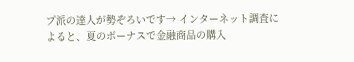プ派の達人が勢ぞろいです→ インターネット調査によると、夏のボーナスで金融商品の購入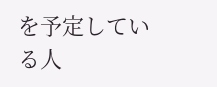を予定している人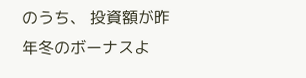のうち、 投資額が昨年冬のボーナスよ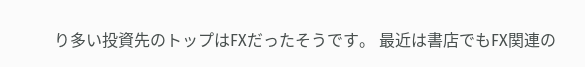り多い投資先のトップはFXだったそうです。 最近は書店でもFX関連の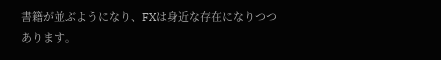書籍が並ぶようになり、FXは身近な存在になりつつあります。